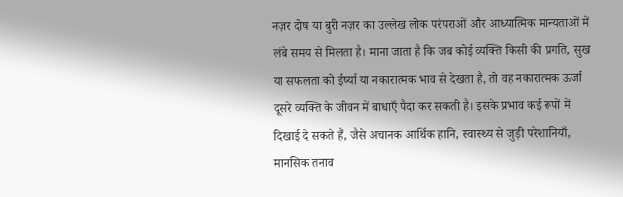नज़र दोष या बुरी नज़र का उल्लेख लोक परंपराओं और आध्यात्मिक मान्यताओं में लंबे समय से मिलता है। माना जाता है कि जब कोई व्यक्ति किसी की प्रगति, सुख या सफलता को ईर्ष्या या नकारात्मक भाव से देखता है, तो वह नकारात्मक ऊर्जा दूसरे व्यक्ति के जीवन में बाधाएँ पैदा कर सकती है। इसके प्रभाव कई रूपों में दिखाई दे सकते हैं, जैसे अचानक आर्थिक हानि, स्वास्थ्य से जुड़ी परेशानियाँ, मानसिक तनाव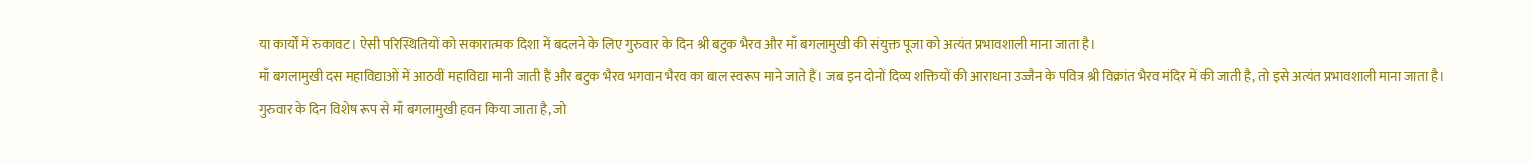या कार्यों में रुकावट। ऐसी परिस्थितियों को सकारात्मक दिशा में बदलने के लिए गुरुवार के दिन श्री बटुक भैरव और माँ बगलामुखी की संयुक्त पूजा को अत्यंत प्रभावशाली माना जाता है।
माँ बगलामुखी दस महाविद्याओं में आठवीं महाविद्या मानी जाती हैं और बटुक भैरव भगवान भैरव का बाल स्वरूप माने जाते हैं। जब इन दोनों दिव्य शक्तियों की आराधना उज्जैन के पवित्र श्री विक्रांत भैरव मंदिर में की जाती है, तो इसे अत्यंत प्रभावशाली माना जाता है।
गुरुवार के दिन विशेष रूप से माँ बगलामुखी हवन किया जाता है, जो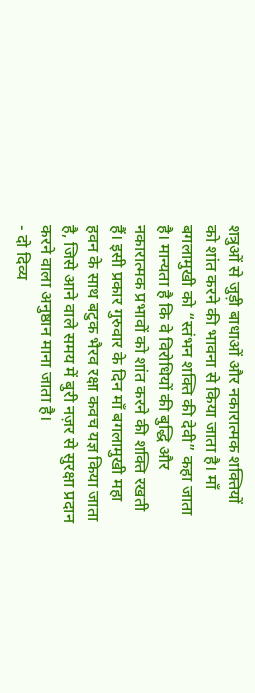शत्रुओं से जुड़ी बाधाओं और नकारात्मक शक्तियों को शांत करने की भावना से किया जाता है। माँ बगलामुखी को “स्तंभन शक्ति की देवी” कहा जाता है। मान्यता है कि वे विरोधियों की बुद्धि और नकारात्मक प्रभावों को शांत करने की शक्ति रखती हैं। इसी प्रकार गुरुवार के दिन माँ बगलामुखी महा हवन के साथ बटुक भैरव रक्षा कवच यज्ञ किया जाता है, जिसे आने वाले समय में बुरी नज़र से सुरक्षा प्रदान करने वाला अनुष्ठान माना जाता है।
- दो दिव्य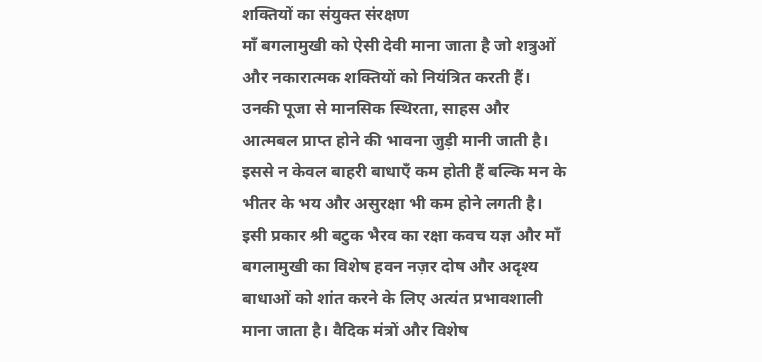शक्तियों का संयुक्त संरक्षण
माँ बगलामुखी को ऐसी देवी माना जाता है जो शत्रुओं और नकारात्मक शक्तियों को नियंत्रित करती हैं। उनकी पूजा से मानसिक स्थिरता, साहस और आत्मबल प्राप्त होने की भावना जुड़ी मानी जाती है। इससे न केवल बाहरी बाधाएँ कम होती हैं बल्कि मन के भीतर के भय और असुरक्षा भी कम होने लगती है।
इसी प्रकार श्री बटुक भैरव का रक्षा कवच यज्ञ और माँ बगलामुखी का विशेष हवन नज़र दोष और अदृश्य बाधाओं को शांत करने के लिए अत्यंत प्रभावशाली माना जाता है। वैदिक मंत्रों और विशेष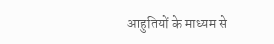आहुतियों के माध्यम से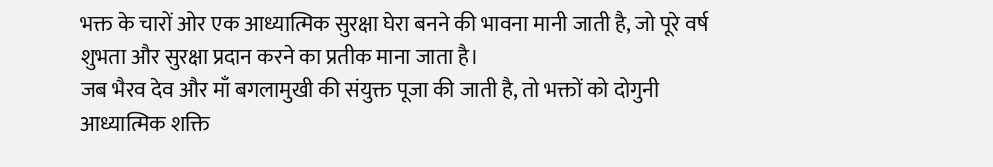भक्त के चारों ओर एक आध्यात्मिक सुरक्षा घेरा बनने की भावना मानी जाती है, जो पूरे वर्ष शुभता और सुरक्षा प्रदान करने का प्रतीक माना जाता है।
जब भैरव देव और माँ बगलामुखी की संयुक्त पूजा की जाती है, तो भक्तों को दोगुनी आध्यात्मिक शक्ति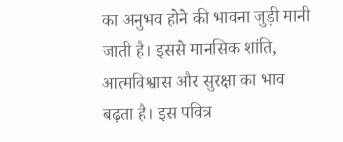का अनुभव होने की भावना जुड़ी मानी जाती है। इससे मानसिक शांति, आत्मविश्वास और सुरक्षा का भाव बढ़ता है। इस पवित्र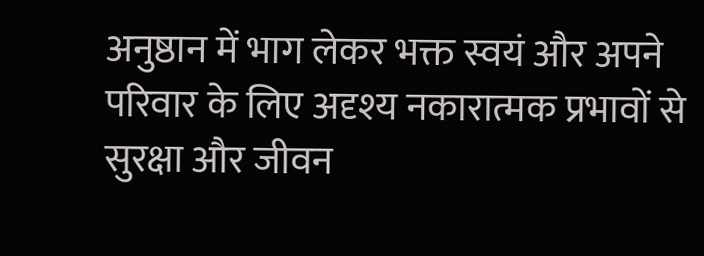अनुष्ठान में भाग लेकर भक्त स्वयं और अपने परिवार के लिए अदृश्य नकारात्मक प्रभावों से सुरक्षा और जीवन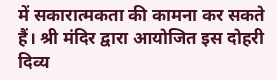में सकारात्मकता की कामना कर सकते हैं। श्री मंदिर द्वारा आयोजित इस दोहरी दिव्य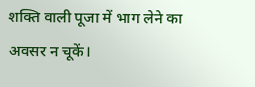शक्ति वाली पूजा में भाग लेने का अवसर न चूकें।